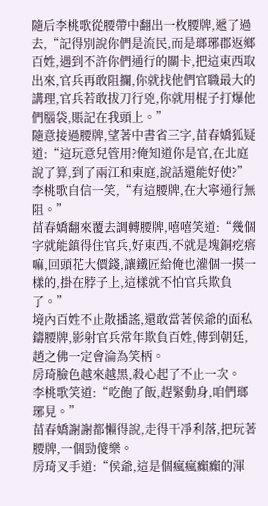隨后李桃歌從腰帶中翻出一枚腰牌,遞了過去,“記得別說你們是流民,而是瑯琊郡返鄉百姓,遇到不許你們通行的關卡,把這東西取出來,官兵再敢阻攔,你就找他們官職最大的講理,官兵若敢拔刀行兇,你就用棍子打爆他們腦袋,賬記在我頭上。”
隨意接過腰牌,望著中書省三字,苗春嬌狐疑道:“這玩意兒管用?俺知道你是官,在北庭說了算,到了兩江和東庭,說話還能好使?”
李桃歌自信一笑,“有這腰牌,在大寧通行無阻。”
苗春嬌翻來覆去調轉腰牌,嘻嘻笑道:“幾個字就能鎮得住官兵,好東西,不就是塊銅疙瘩嘛,回頭花大價錢,讓鐵匠給俺也灌個一摸一樣的,掛在脖子上,這樣就不怕官兵欺負了。”
境內百姓不止散播謠,還敢當著侯爺的面私鑄腰牌,影射官兵常年欺負百姓,傳到朝廷,趙之佛一定會淪為笑柄。
房琦臉色越來越黑,殺心起了不止一次。
李桃歌笑道:“吃飽了飯,趕緊動身,咱們瑯琊見。”
苗春嬌謝謝都懶得說,走得干凈利落,把玩著腰牌,一個勁傻樂。
房琦叉手道:“侯爺,這是個瘋瘋癲癲的渾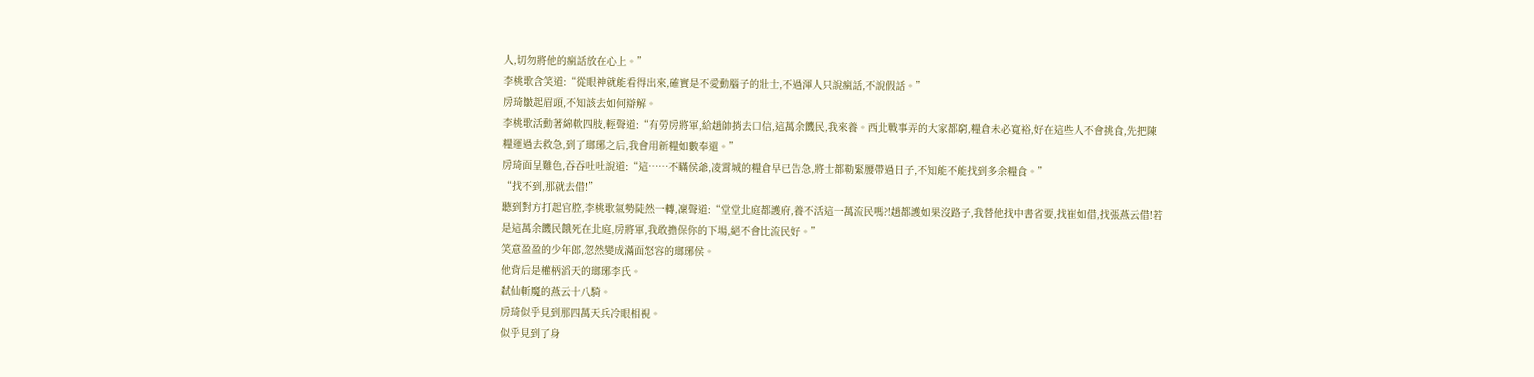人,切勿將他的瘋話放在心上。”
李桃歌含笑道:“從眼神就能看得出來,確實是不愛動腦子的壯士,不過渾人只說瘋話,不說假話。”
房琦皺起眉頭,不知該去如何辯解。
李桃歌活動著綿軟四肢,輕聲道:“有勞房將軍,給趙帥捎去口信,這萬余饑民,我來養。西北戰事弄的大家都窮,糧倉未必寬裕,好在這些人不會挑食,先把陳糧運過去救急,到了瑯琊之后,我會用新糧如數奉還。”
房琦面呈難色,吞吞吐吐說道:“這……不瞞侯爺,凌霄城的糧倉早已告急,將士都勒緊腰帶過日子,不知能不能找到多余糧食。”
“找不到,那就去借!”
聽到對方打起官腔,李桃歌氣勢陡然一轉,凜聲道:“堂堂北庭都護府,養不活這一萬流民嗎?!趙都護如果沒路子,我替他找中書省要,找崔如借,找張燕云借!若是這萬余饑民餓死在北庭,房將軍,我敢擔保你的下場,絕不會比流民好。”
笑意盈盈的少年郎,忽然變成滿面怒容的瑯琊侯。
他背后是權柄滔天的瑯琊李氏。
弒仙斬魔的燕云十八騎。
房琦似乎見到那四萬天兵冷眼相視。
似乎見到了身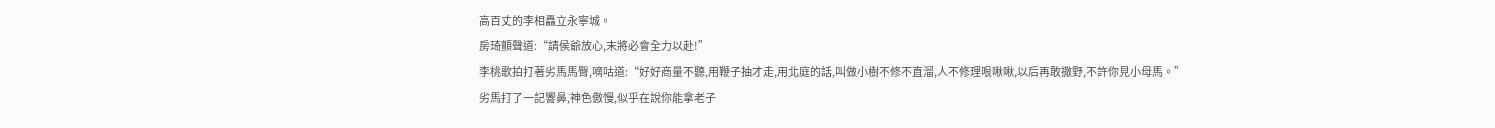高百丈的李相矗立永寧城。
房琦顫聲道:“請侯爺放心,末將必會全力以赴!”
李桃歌拍打著劣馬馬臀,嘀咕道:“好好商量不聽,用鞭子抽才走,用北庭的話,叫做小樹不修不直溜,人不修理哏啾啾,以后再敢撒野,不許你見小母馬。”
劣馬打了一記響鼻,神色傲慢,似乎在說你能拿老子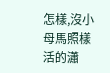怎樣,沒小母馬照樣活的瀟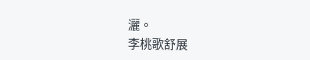灑。
李桃歌舒展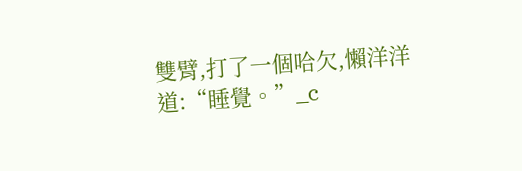雙臂,打了一個哈欠,懶洋洋道:“睡覺。”_c